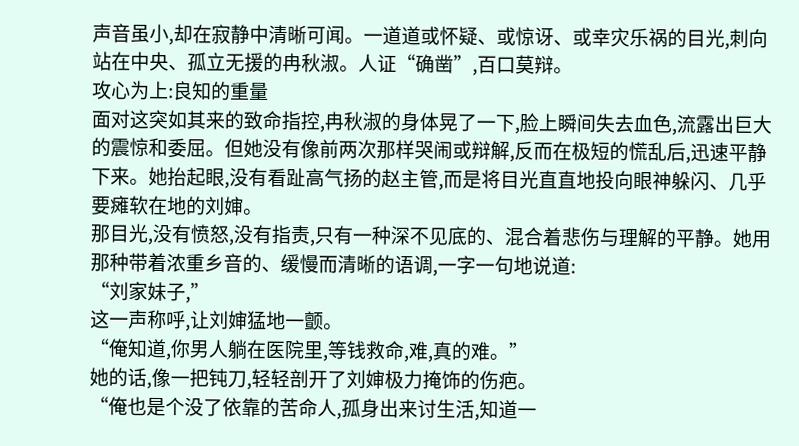声音虽小,却在寂静中清晰可闻。一道道或怀疑、或惊讶、或幸灾乐祸的目光,刺向站在中央、孤立无援的冉秋淑。人证“确凿”,百口莫辩。
攻心为上:良知的重量
面对这突如其来的致命指控,冉秋淑的身体晃了一下,脸上瞬间失去血色,流露出巨大的震惊和委屈。但她没有像前两次那样哭闹或辩解,反而在极短的慌乱后,迅速平静下来。她抬起眼,没有看趾高气扬的赵主管,而是将目光直直地投向眼神躲闪、几乎要瘫软在地的刘婶。
那目光,没有愤怒,没有指责,只有一种深不见底的、混合着悲伤与理解的平静。她用那种带着浓重乡音的、缓慢而清晰的语调,一字一句地说道:
“刘家妹子,”
这一声称呼,让刘婶猛地一颤。
“俺知道,你男人躺在医院里,等钱救命,难,真的难。”
她的话,像一把钝刀,轻轻剖开了刘婶极力掩饰的伤疤。
“俺也是个没了依靠的苦命人,孤身出来讨生活,知道一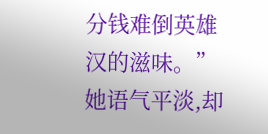分钱难倒英雄汉的滋味。”
她语气平淡,却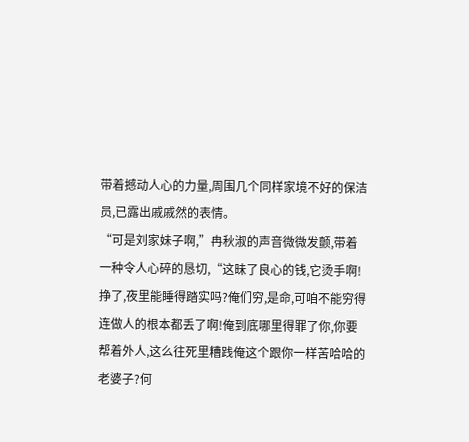带着撼动人心的力量,周围几个同样家境不好的保洁员,已露出戚戚然的表情。
“可是刘家妹子啊,”冉秋淑的声音微微发颤,带着一种令人心碎的恳切,“这昧了良心的钱,它烫手啊!挣了,夜里能睡得踏实吗?俺们穷,是命,可咱不能穷得连做人的根本都丢了啊!俺到底哪里得罪了你,你要帮着外人,这么往死里糟践俺这个跟你一样苦哈哈的老婆子?何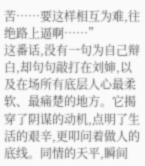苦……要这样相互为难,往绝路上逼啊……”
这番话,没有一句为自己辩白,却句句敲打在刘婶,以及在场所有底层人心最柔软、最痛楚的地方。它揭穿了阴谋的动机,点明了生活的艰辛,更叩问着做人的底线。同情的天平,瞬间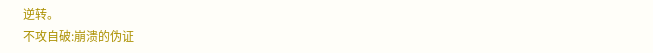逆转。
不攻自破:崩溃的伪证